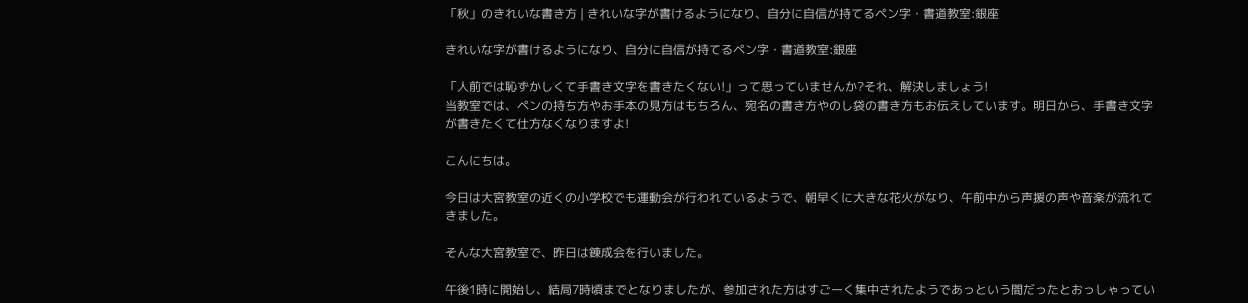「秋」のきれいな書き方 | きれいな字が書けるようになり、自分に自信が持てるペン字・書道教室:銀座

きれいな字が書けるようになり、自分に自信が持てるペン字・書道教室:銀座

「人前では恥ずかしくて手書き文字を書きたくない!」って思っていませんか?それ、解決しましょう!
当教室では、ペンの持ち方やお手本の見方はもちろん、宛名の書き方やのし袋の書き方もお伝えしています。明日から、手書き文字が書きたくて仕方なくなりますよ!

こんにちは。

今日は大宮教室の近くの小学校でも運動会が行われているようで、朝早くに大きな花火がなり、午前中から声援の声や音楽が流れてきました。

そんな大宮教室で、昨日は錬成会を行いました。

午後1時に開始し、結局7時頃までとなりましたが、参加された方はすごーく集中されたようであっという間だったとおっしゃってい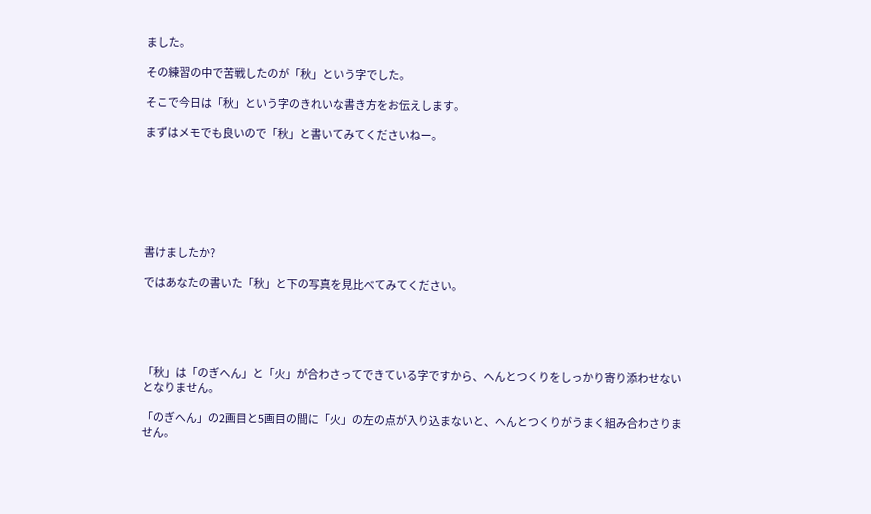ました。

その練習の中で苦戦したのが「秋」という字でした。

そこで今日は「秋」という字のきれいな書き方をお伝えします。

まずはメモでも良いので「秋」と書いてみてくださいねー。







書けましたか?

ではあなたの書いた「秋」と下の写真を見比べてみてください。





「秋」は「のぎへん」と「火」が合わさってできている字ですから、へんとつくりをしっかり寄り添わせないとなりません。

「のぎへん」の2画目と5画目の間に「火」の左の点が入り込まないと、へんとつくりがうまく組み合わさりません。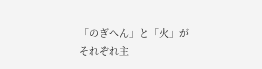「のぎへん」と「火」がそれぞれ主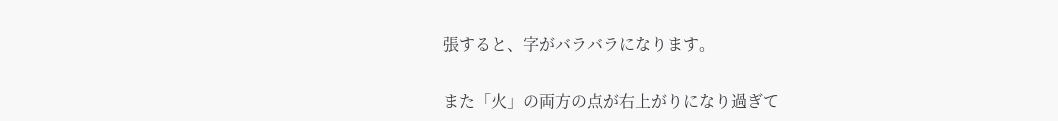張すると、字がバラバラになります。

また「火」の両方の点が右上がりになり過ぎて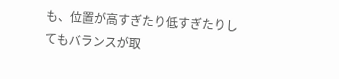も、位置が高すぎたり低すぎたりしてもバランスが取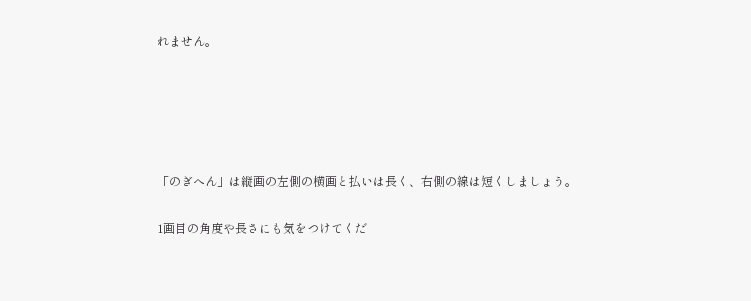れません。





「のぎへん」は縦画の左側の横画と払いは長く、右側の線は短くしましょう。

1画目の角度や長さにも気をつけてくだ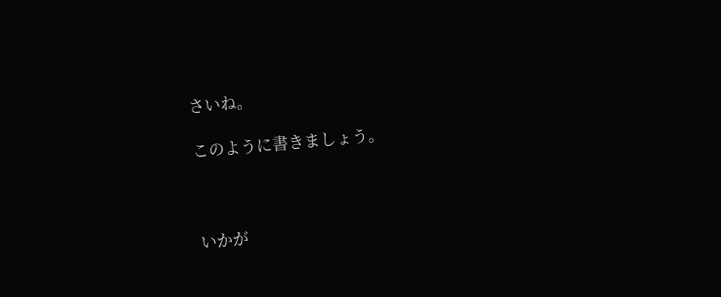さいね。

このように書きましょう。



いかが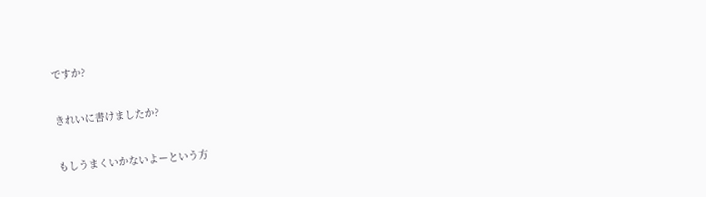ですか?

きれいに書けましたか?

もしうまくいかないよーという方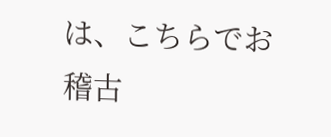は、こちらでお稽古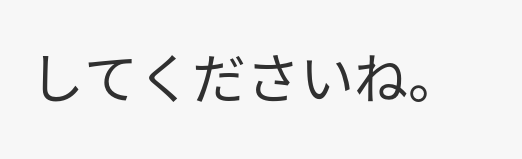してくださいね。